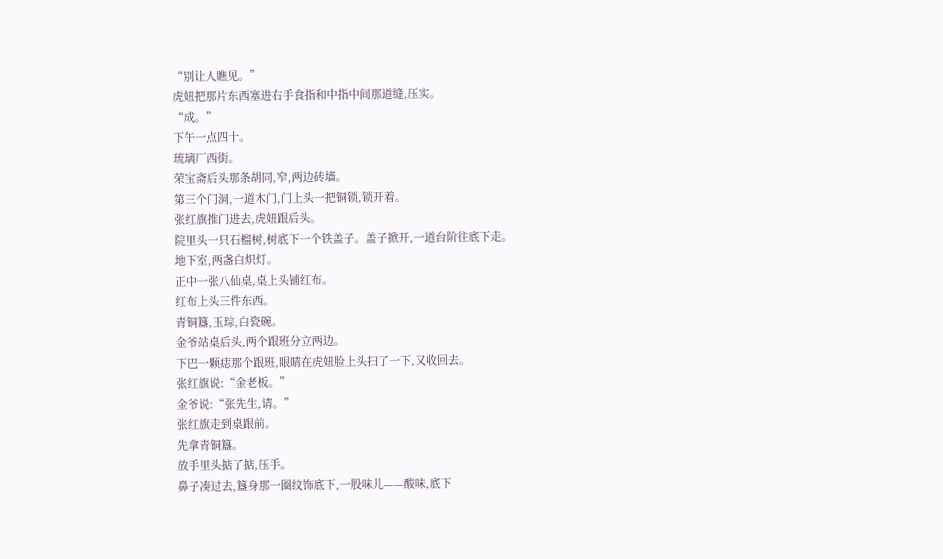“别让人瞧见。”
虎妞把那片东西塞进右手食指和中指中间那道缝,压实。
“成。”
下午一点四十。
琉璃厂西街。
荣宝斋后头那条胡同,窄,两边砖墙。
第三个门洞,一道木门,门上头一把铜锁,锁开着。
张红旗推门进去,虎妞跟后头。
院里头一只石榴树,树底下一个铁盖子。盖子掀开,一道台阶往底下走。
地下室,两盏白炽灯。
正中一张八仙桌,桌上头铺红布。
红布上头三件东西。
青铜簋,玉琮,白瓷碗。
金爷站桌后头,两个跟班分立两边。
下巴一颗痣那个跟班,眼睛在虎妞脸上头扫了一下,又收回去。
张红旗说:“金老板。”
金爷说:“张先生,请。”
张红旗走到桌跟前。
先拿青铜簋。
放手里头掂了掂,压手。
鼻子凑过去,簋身那一圈纹饰底下,一股味儿——酸味,底下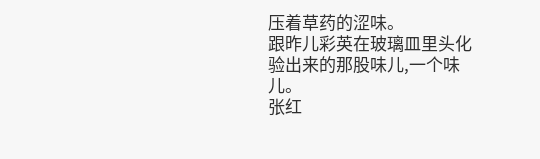压着草药的涩味。
跟昨儿彩英在玻璃皿里头化验出来的那股味儿,一个味儿。
张红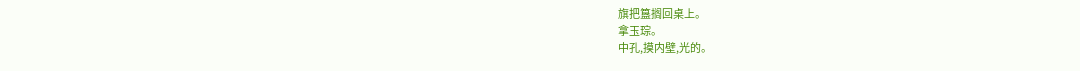旗把簋搁回桌上。
拿玉琮。
中孔,摸内壁,光的。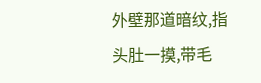外壁那道暗纹,指头肚一摸,带毛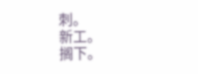刺。
新工。
搁下。